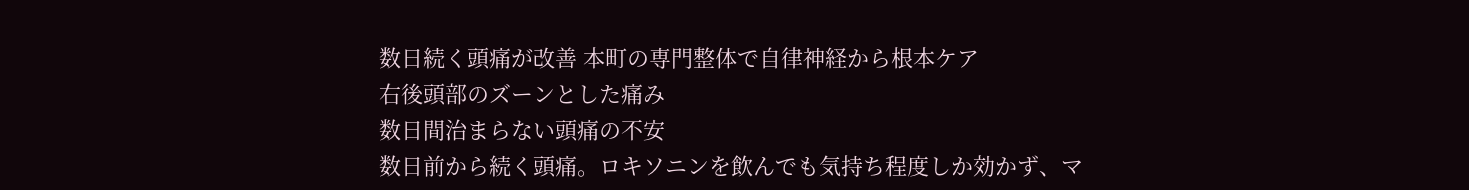数日続く頭痛が改善 本町の専門整体で自律神経から根本ケア
右後頭部のズーンとした痛み
数日間治まらない頭痛の不安
数日前から続く頭痛。ロキソニンを飲んでも気持ち程度しか効かず、マ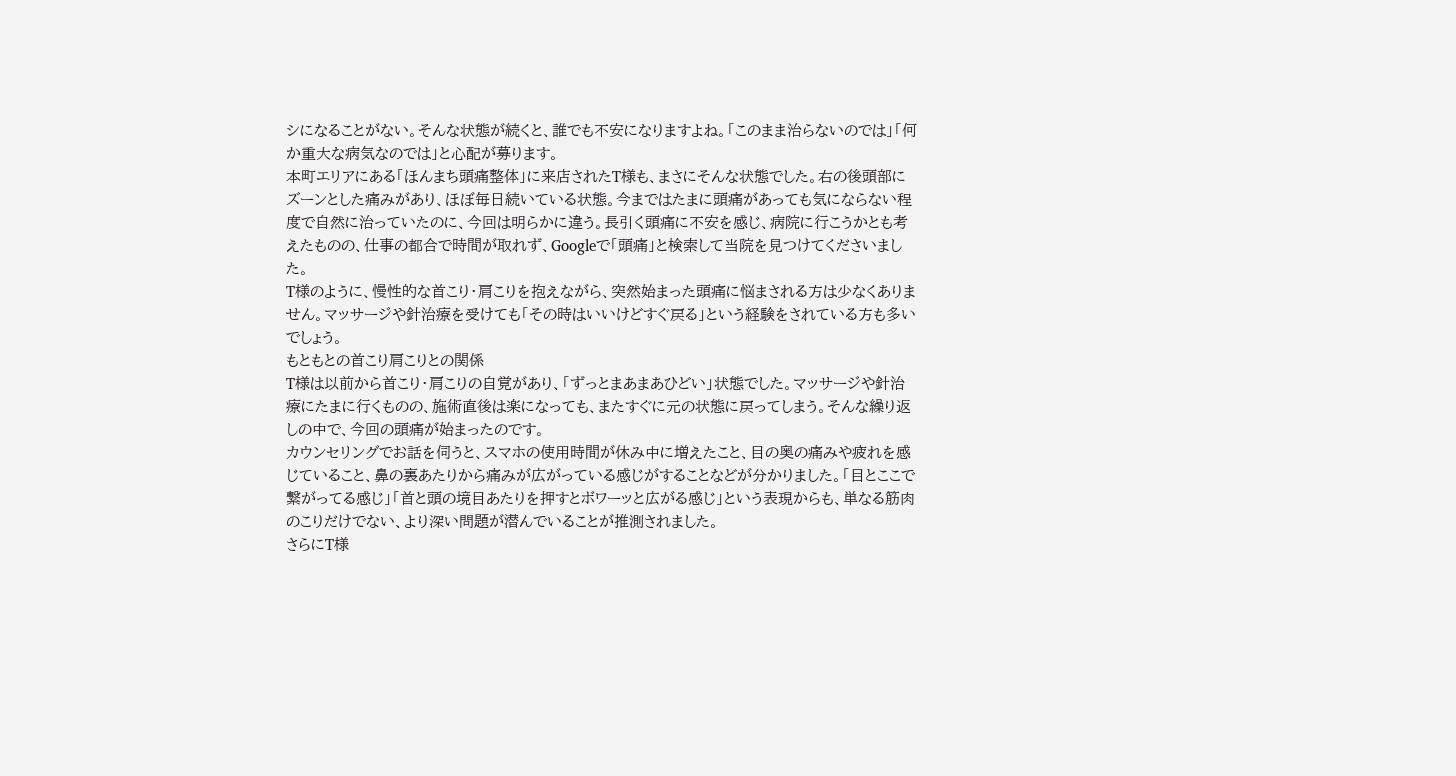シになることがない。そんな状態が続くと、誰でも不安になりますよね。「このまま治らないのでは」「何か重大な病気なのでは」と心配が募ります。
本町エリアにある「ほんまち頭痛整体」に来店されたT様も、まさにそんな状態でした。右の後頭部にズーンとした痛みがあり、ほぼ毎日続いている状態。今まではたまに頭痛があっても気にならない程度で自然に治っていたのに、今回は明らかに違う。長引く頭痛に不安を感じ、病院に行こうかとも考えたものの、仕事の都合で時間が取れず、Googleで「頭痛」と検索して当院を見つけてくださいました。
T様のように、慢性的な首こり・肩こりを抱えながら、突然始まった頭痛に悩まされる方は少なくありません。マッサージや針治療を受けても「その時はいいけどすぐ戻る」という経験をされている方も多いでしょう。
もともとの首こり肩こりとの関係
T様は以前から首こり・肩こりの自覚があり、「ずっとまあまあひどい」状態でした。マッサージや針治療にたまに行くものの、施術直後は楽になっても、またすぐに元の状態に戻ってしまう。そんな繰り返しの中で、今回の頭痛が始まったのです。
カウンセリングでお話を伺うと、スマホの使用時間が休み中に増えたこと、目の奥の痛みや疲れを感じていること、鼻の裏あたりから痛みが広がっている感じがすることなどが分かりました。「目とここで繋がってる感じ」「首と頭の境目あたりを押すとボワーッと広がる感じ」という表現からも、単なる筋肉のこりだけでない、より深い問題が潜んでいることが推測されました。
さらにT様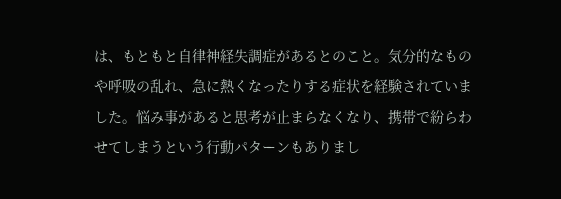は、もともと自律神経失調症があるとのこと。気分的なものや呼吸の乱れ、急に熱くなったりする症状を経験されていました。悩み事があると思考が止まらなくなり、携帯で紛らわせてしまうという行動パターンもありまし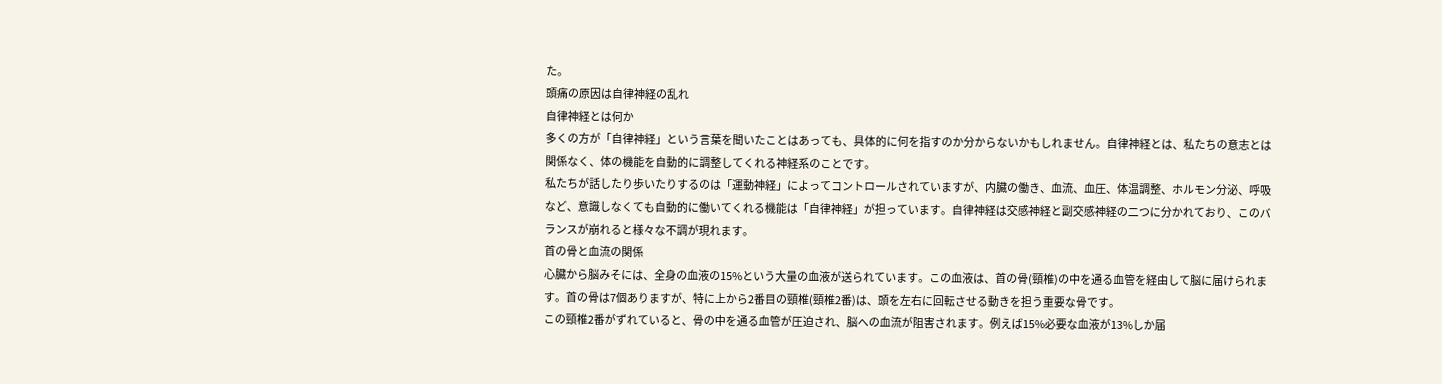た。
頭痛の原因は自律神経の乱れ
自律神経とは何か
多くの方が「自律神経」という言葉を聞いたことはあっても、具体的に何を指すのか分からないかもしれません。自律神経とは、私たちの意志とは関係なく、体の機能を自動的に調整してくれる神経系のことです。
私たちが話したり歩いたりするのは「運動神経」によってコントロールされていますが、内臓の働き、血流、血圧、体温調整、ホルモン分泌、呼吸など、意識しなくても自動的に働いてくれる機能は「自律神経」が担っています。自律神経は交感神経と副交感神経の二つに分かれており、このバランスが崩れると様々な不調が現れます。
首の骨と血流の関係
心臓から脳みそには、全身の血液の15%という大量の血液が送られています。この血液は、首の骨(頸椎)の中を通る血管を経由して脳に届けられます。首の骨は7個ありますが、特に上から2番目の頸椎(頸椎2番)は、頭を左右に回転させる動きを担う重要な骨です。
この頸椎2番がずれていると、骨の中を通る血管が圧迫され、脳への血流が阻害されます。例えば15%必要な血液が13%しか届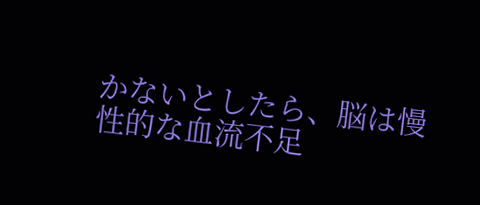かないとしたら、脳は慢性的な血流不足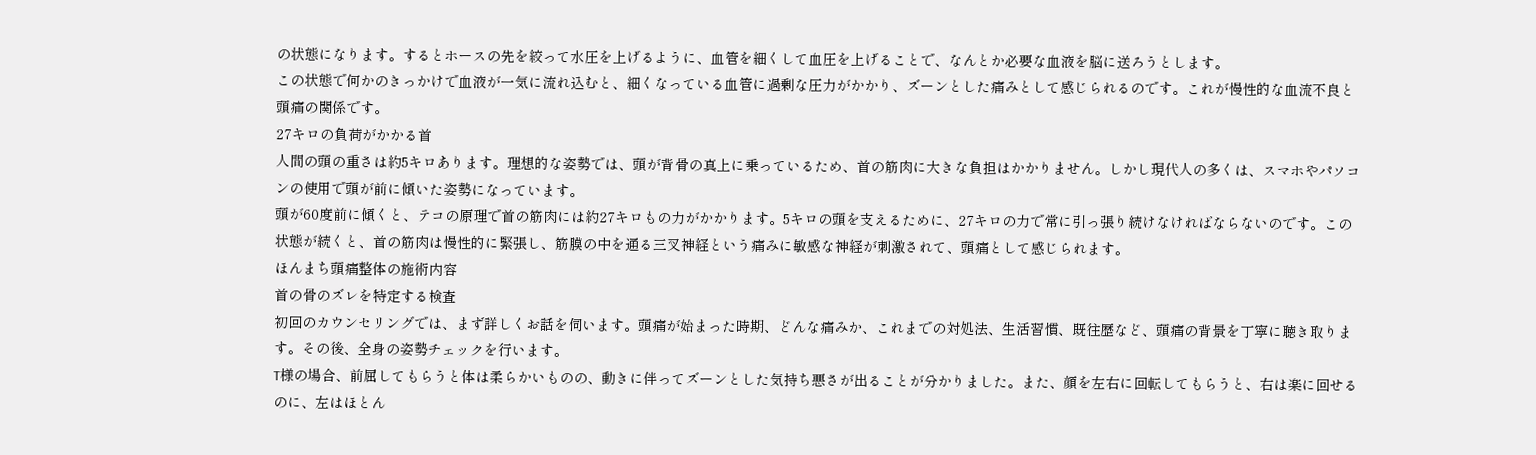の状態になります。するとホースの先を絞って水圧を上げるように、血管を細くして血圧を上げることで、なんとか必要な血液を脳に送ろうとします。
この状態で何かのきっかけで血液が一気に流れ込むと、細くなっている血管に過剰な圧力がかかり、ズーンとした痛みとして感じられるのです。これが慢性的な血流不良と頭痛の関係です。
27キロの負荷がかかる首
人間の頭の重さは約5キロあります。理想的な姿勢では、頭が背骨の真上に乗っているため、首の筋肉に大きな負担はかかりません。しかし現代人の多くは、スマホやパソコンの使用で頭が前に傾いた姿勢になっています。
頭が60度前に傾くと、テコの原理で首の筋肉には約27キロもの力がかかります。5キロの頭を支えるために、27キロの力で常に引っ張り続けなければならないのです。この状態が続くと、首の筋肉は慢性的に緊張し、筋膜の中を通る三叉神経という痛みに敏感な神経が刺激されて、頭痛として感じられます。
ほんまち頭痛整体の施術内容
首の骨のズレを特定する検査
初回のカウンセリングでは、まず詳しくお話を伺います。頭痛が始まった時期、どんな痛みか、これまでの対処法、生活習慣、既往歴など、頭痛の背景を丁寧に聴き取ります。その後、全身の姿勢チェックを行います。
T様の場合、前屈してもらうと体は柔らかいものの、動きに伴ってズーンとした気持ち悪さが出ることが分かりました。また、顔を左右に回転してもらうと、右は楽に回せるのに、左はほとん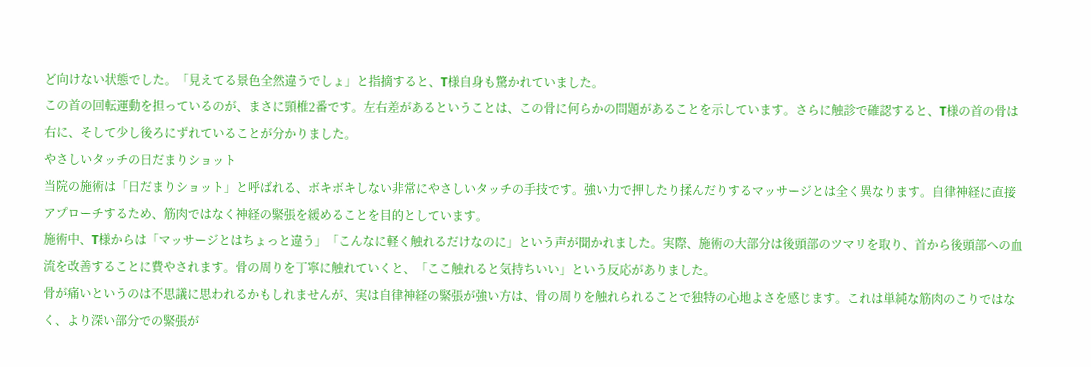ど向けない状態でした。「見えてる景色全然違うでしょ」と指摘すると、T様自身も驚かれていました。
この首の回転運動を担っているのが、まさに頸椎2番です。左右差があるということは、この骨に何らかの問題があることを示しています。さらに触診で確認すると、T様の首の骨は右に、そして少し後ろにずれていることが分かりました。
やさしいタッチの日だまりショット
当院の施術は「日だまりショット」と呼ばれる、ボキボキしない非常にやさしいタッチの手技です。強い力で押したり揉んだりするマッサージとは全く異なります。自律神経に直接アプローチするため、筋肉ではなく神経の緊張を緩めることを目的としています。
施術中、T様からは「マッサージとはちょっと違う」「こんなに軽く触れるだけなのに」という声が聞かれました。実際、施術の大部分は後頭部のツマリを取り、首から後頭部への血流を改善することに費やされます。骨の周りを丁寧に触れていくと、「ここ触れると気持ちいい」という反応がありました。
骨が痛いというのは不思議に思われるかもしれませんが、実は自律神経の緊張が強い方は、骨の周りを触れられることで独特の心地よさを感じます。これは単純な筋肉のこりではなく、より深い部分での緊張が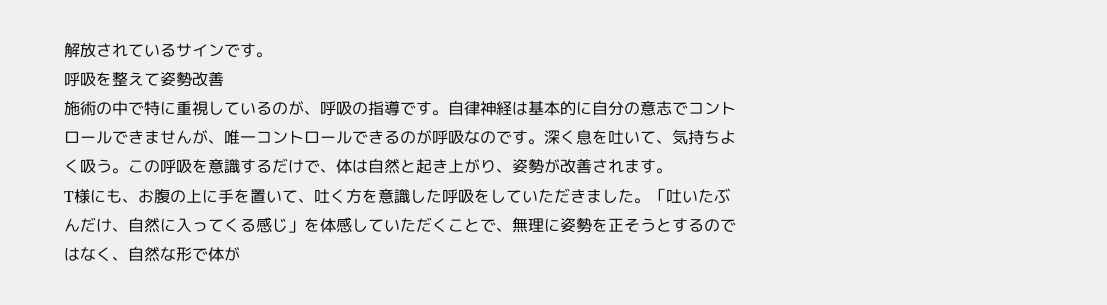解放されているサインです。
呼吸を整えて姿勢改善
施術の中で特に重視しているのが、呼吸の指導です。自律神経は基本的に自分の意志でコントロールできませんが、唯一コントロールできるのが呼吸なのです。深く息を吐いて、気持ちよく吸う。この呼吸を意識するだけで、体は自然と起き上がり、姿勢が改善されます。
T様にも、お腹の上に手を置いて、吐く方を意識した呼吸をしていただきました。「吐いたぶんだけ、自然に入ってくる感じ」を体感していただくことで、無理に姿勢を正そうとするのではなく、自然な形で体が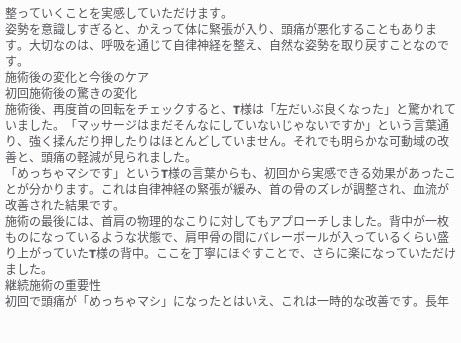整っていくことを実感していただけます。
姿勢を意識しすぎると、かえって体に緊張が入り、頭痛が悪化することもあります。大切なのは、呼吸を通じて自律神経を整え、自然な姿勢を取り戻すことなのです。
施術後の変化と今後のケア
初回施術後の驚きの変化
施術後、再度首の回転をチェックすると、T様は「左だいぶ良くなった」と驚かれていました。「マッサージはまだそんなにしていないじゃないですか」という言葉通り、強く揉んだり押したりはほとんどしていません。それでも明らかな可動域の改善と、頭痛の軽減が見られました。
「めっちゃマシです」というT様の言葉からも、初回から実感できる効果があったことが分かります。これは自律神経の緊張が緩み、首の骨のズレが調整され、血流が改善された結果です。
施術の最後には、首肩の物理的なこりに対してもアプローチしました。背中が一枚ものになっているような状態で、肩甲骨の間にバレーボールが入っているくらい盛り上がっていたT様の背中。ここを丁寧にほぐすことで、さらに楽になっていただけました。
継続施術の重要性
初回で頭痛が「めっちゃマシ」になったとはいえ、これは一時的な改善です。長年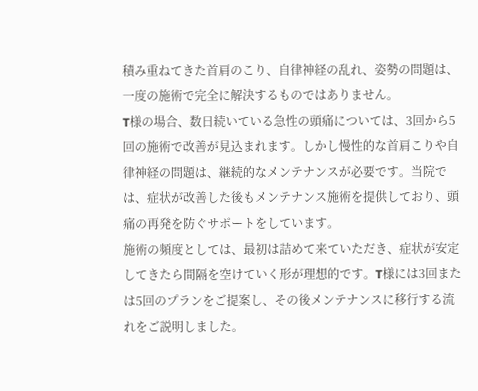積み重ねてきた首肩のこり、自律神経の乱れ、姿勢の問題は、一度の施術で完全に解決するものではありません。
T様の場合、数日続いている急性の頭痛については、3回から5回の施術で改善が見込まれます。しかし慢性的な首肩こりや自律神経の問題は、継続的なメンテナンスが必要です。当院では、症状が改善した後もメンテナンス施術を提供しており、頭痛の再発を防ぐサポートをしています。
施術の頻度としては、最初は詰めて来ていただき、症状が安定してきたら間隔を空けていく形が理想的です。T様には3回または5回のプランをご提案し、その後メンテナンスに移行する流れをご説明しました。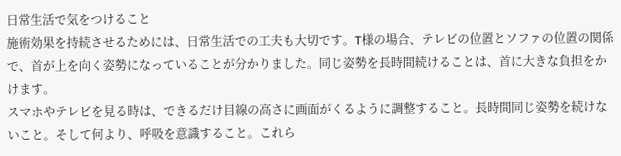日常生活で気をつけること
施術効果を持続させるためには、日常生活での工夫も大切です。T様の場合、テレビの位置とソファの位置の関係で、首が上を向く姿勢になっていることが分かりました。同じ姿勢を長時間続けることは、首に大きな負担をかけます。
スマホやテレビを見る時は、できるだけ目線の高さに画面がくるように調整すること。長時間同じ姿勢を続けないこと。そして何より、呼吸を意識すること。これら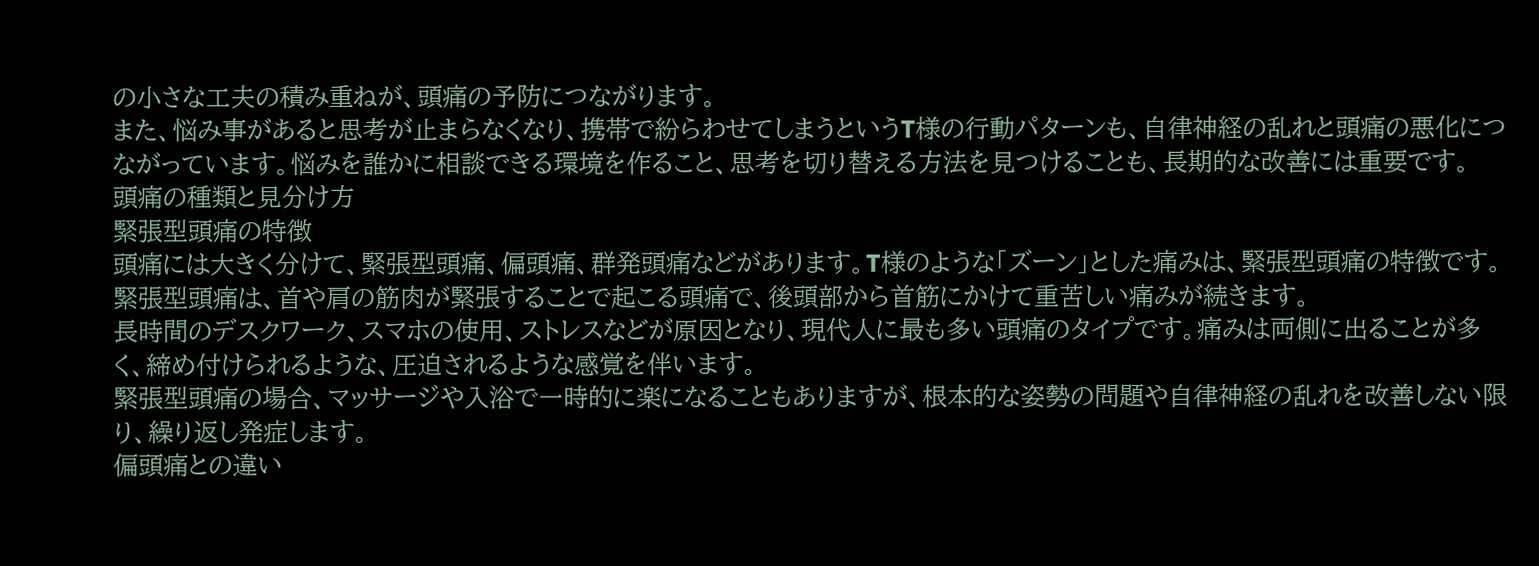の小さな工夫の積み重ねが、頭痛の予防につながります。
また、悩み事があると思考が止まらなくなり、携帯で紛らわせてしまうというT様の行動パターンも、自律神経の乱れと頭痛の悪化につながっています。悩みを誰かに相談できる環境を作ること、思考を切り替える方法を見つけることも、長期的な改善には重要です。
頭痛の種類と見分け方
緊張型頭痛の特徴
頭痛には大きく分けて、緊張型頭痛、偏頭痛、群発頭痛などがあります。T様のような「ズーン」とした痛みは、緊張型頭痛の特徴です。緊張型頭痛は、首や肩の筋肉が緊張することで起こる頭痛で、後頭部から首筋にかけて重苦しい痛みが続きます。
長時間のデスクワーク、スマホの使用、ストレスなどが原因となり、現代人に最も多い頭痛のタイプです。痛みは両側に出ることが多く、締め付けられるような、圧迫されるような感覚を伴います。
緊張型頭痛の場合、マッサージや入浴で一時的に楽になることもありますが、根本的な姿勢の問題や自律神経の乱れを改善しない限り、繰り返し発症します。
偏頭痛との違い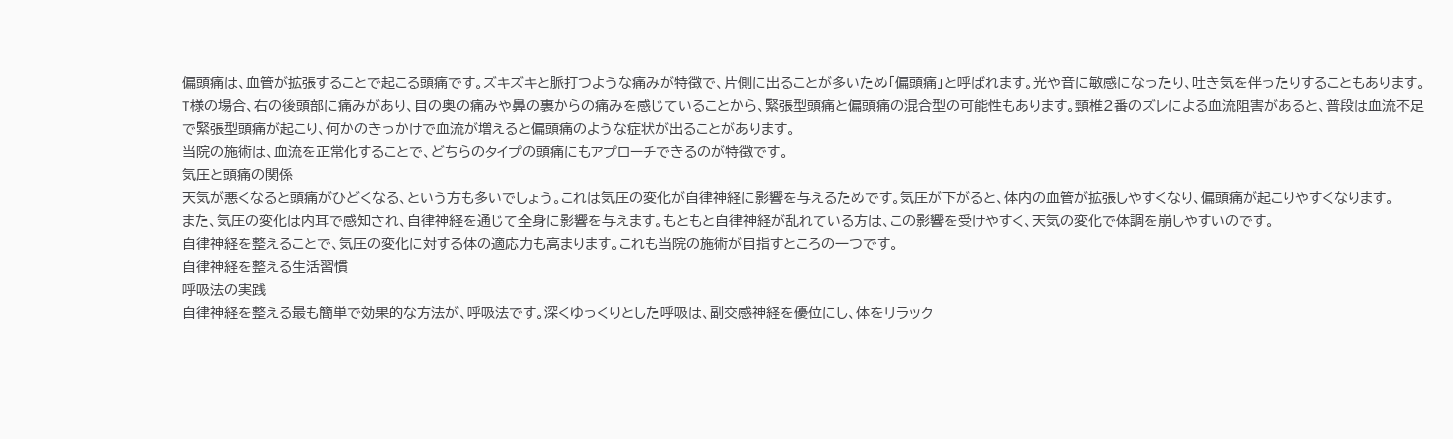偏頭痛は、血管が拡張することで起こる頭痛です。ズキズキと脈打つような痛みが特徴で、片側に出ることが多いため「偏頭痛」と呼ばれます。光や音に敏感になったり、吐き気を伴ったりすることもあります。
T様の場合、右の後頭部に痛みがあり、目の奥の痛みや鼻の裏からの痛みを感じていることから、緊張型頭痛と偏頭痛の混合型の可能性もあります。頸椎2番のズレによる血流阻害があると、普段は血流不足で緊張型頭痛が起こり、何かのきっかけで血流が増えると偏頭痛のような症状が出ることがあります。
当院の施術は、血流を正常化することで、どちらのタイプの頭痛にもアプローチできるのが特徴です。
気圧と頭痛の関係
天気が悪くなると頭痛がひどくなる、という方も多いでしょう。これは気圧の変化が自律神経に影響を与えるためです。気圧が下がると、体内の血管が拡張しやすくなり、偏頭痛が起こりやすくなります。
また、気圧の変化は内耳で感知され、自律神経を通じて全身に影響を与えます。もともと自律神経が乱れている方は、この影響を受けやすく、天気の変化で体調を崩しやすいのです。
自律神経を整えることで、気圧の変化に対する体の適応力も高まります。これも当院の施術が目指すところの一つです。
自律神経を整える生活習慣
呼吸法の実践
自律神経を整える最も簡単で効果的な方法が、呼吸法です。深くゆっくりとした呼吸は、副交感神経を優位にし、体をリラック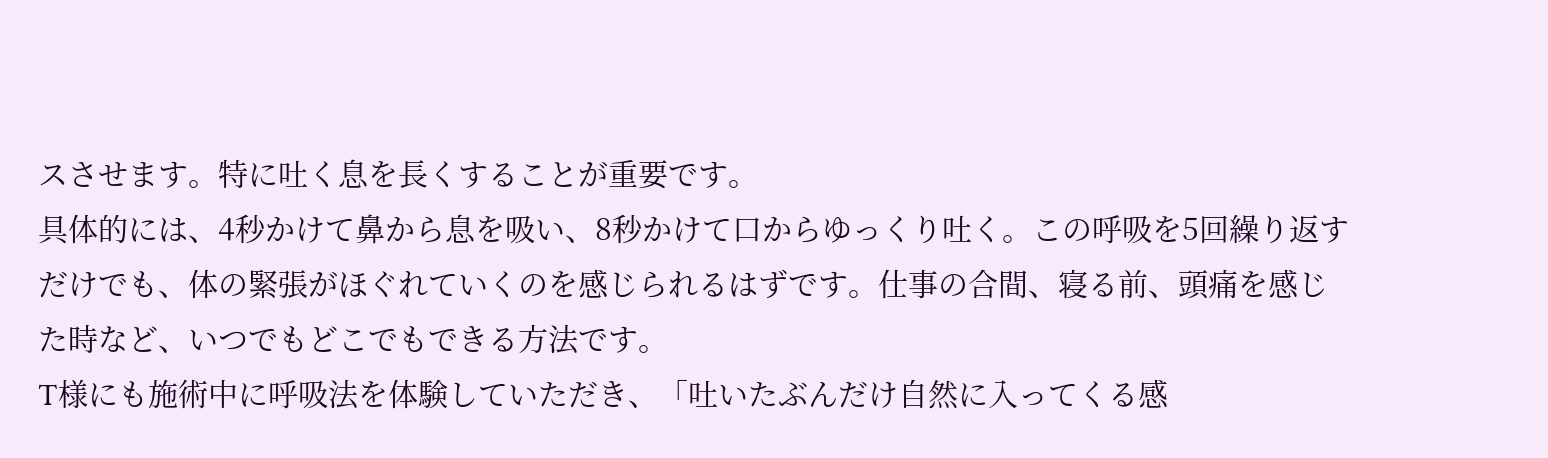スさせます。特に吐く息を長くすることが重要です。
具体的には、4秒かけて鼻から息を吸い、8秒かけて口からゆっくり吐く。この呼吸を5回繰り返すだけでも、体の緊張がほぐれていくのを感じられるはずです。仕事の合間、寝る前、頭痛を感じた時など、いつでもどこでもできる方法です。
T様にも施術中に呼吸法を体験していただき、「吐いたぶんだけ自然に入ってくる感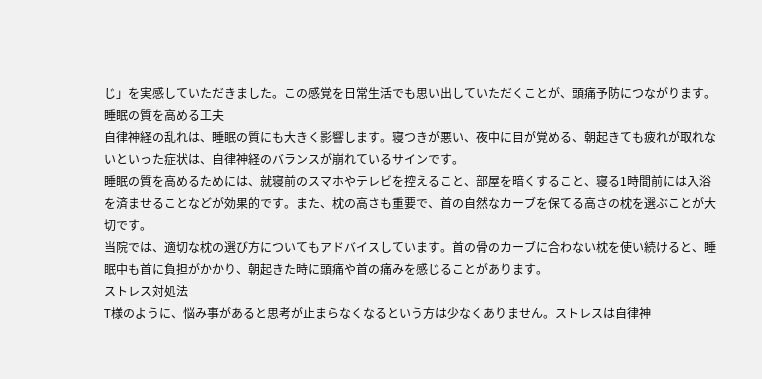じ」を実感していただきました。この感覚を日常生活でも思い出していただくことが、頭痛予防につながります。
睡眠の質を高める工夫
自律神経の乱れは、睡眠の質にも大きく影響します。寝つきが悪い、夜中に目が覚める、朝起きても疲れが取れないといった症状は、自律神経のバランスが崩れているサインです。
睡眠の質を高めるためには、就寝前のスマホやテレビを控えること、部屋を暗くすること、寝る1時間前には入浴を済ませることなどが効果的です。また、枕の高さも重要で、首の自然なカーブを保てる高さの枕を選ぶことが大切です。
当院では、適切な枕の選び方についてもアドバイスしています。首の骨のカーブに合わない枕を使い続けると、睡眠中も首に負担がかかり、朝起きた時に頭痛や首の痛みを感じることがあります。
ストレス対処法
T様のように、悩み事があると思考が止まらなくなるという方は少なくありません。ストレスは自律神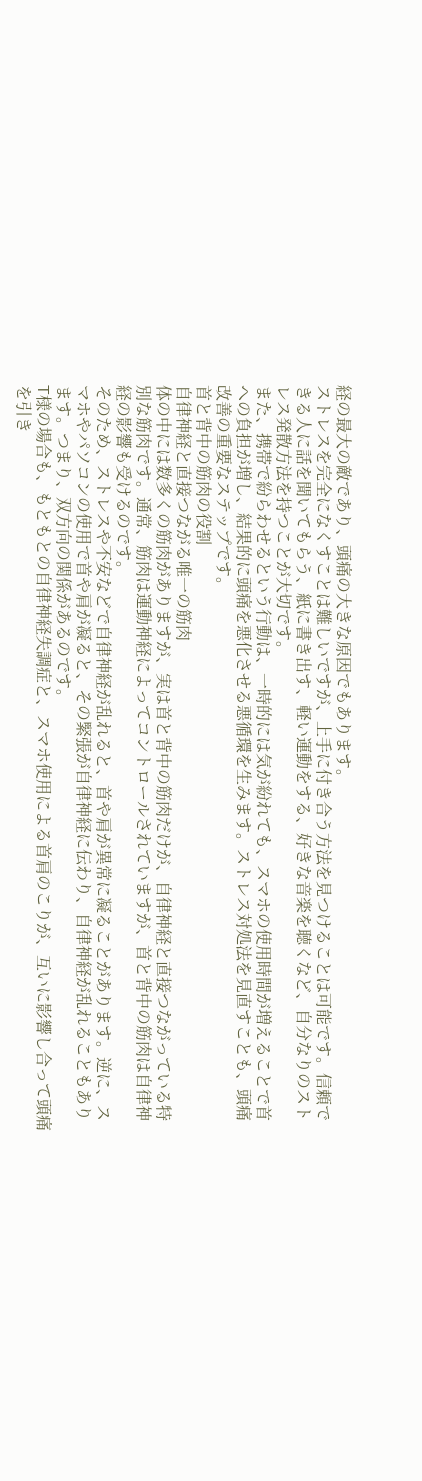経の最大の敵であり、頭痛の大きな原因でもあります。
ストレスを完全になくすことは難しいですが、上手に付き合う方法を見つけることは可能です。信頼できる人に話を聞いてもらう、紙に書き出す、軽い運動をする、好きな音楽を聴くなど、自分なりのストレス発散方法を持つことが大切です。
また、携帯で紛らわせるという行動は、一時的には気が紛れても、スマホの使用時間が増えることで首への負担が増し、結果的に頭痛を悪化させる悪循環を生みます。ストレス対処法を見直すことも、頭痛改善の重要なステップです。
首と背中の筋肉の役割
自律神経と直接つながる唯一の筋肉
体の中には数多くの筋肉がありますが、実は首と背中の筋肉だけが、自律神経と直接つながっている特別な筋肉です。通常、筋肉は運動神経によってコントロールされていますが、首と背中の筋肉は自律神経の影響も受けるのです。
そのため、ストレスや不安などで自律神経が乱れると、首や肩が異常に凝ることがあります。逆に、スマホやパソコンの使用で首や肩が凝ると、その緊張が自律神経に伝わり、自律神経が乱れることもあります。つまり、双方向の関係があるのです。
T様の場合も、もともとの自律神経失調症と、スマホ使用による首肩のこりが、互いに影響し合って頭痛を引き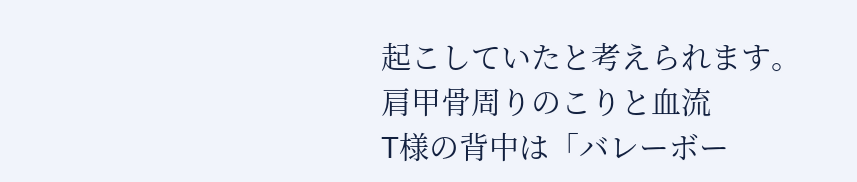起こしていたと考えられます。
肩甲骨周りのこりと血流
T様の背中は「バレーボー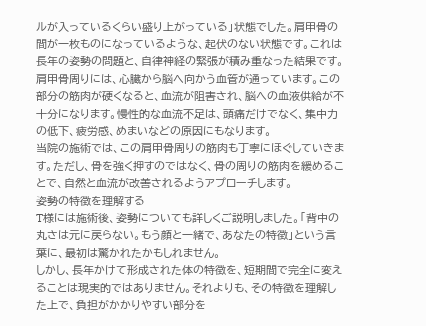ルが入っているくらい盛り上がっている」状態でした。肩甲骨の間が一枚ものになっているような、起伏のない状態です。これは長年の姿勢の問題と、自律神経の緊張が積み重なった結果です。
肩甲骨周りには、心臓から脳へ向かう血管が通っています。この部分の筋肉が硬くなると、血流が阻害され、脳への血液供給が不十分になります。慢性的な血流不足は、頭痛だけでなく、集中力の低下、疲労感、めまいなどの原因にもなります。
当院の施術では、この肩甲骨周りの筋肉も丁寧にほぐしていきます。ただし、骨を強く押すのではなく、骨の周りの筋肉を緩めることで、自然と血流が改善されるようアプローチします。
姿勢の特徴を理解する
T様には施術後、姿勢についても詳しくご説明しました。「背中の丸さは元に戻らない。もう顔と一緒で、あなたの特徴」という言葉に、最初は驚かれたかもしれません。
しかし、長年かけて形成された体の特徴を、短期間で完全に変えることは現実的ではありません。それよりも、その特徴を理解した上で、負担がかかりやすい部分を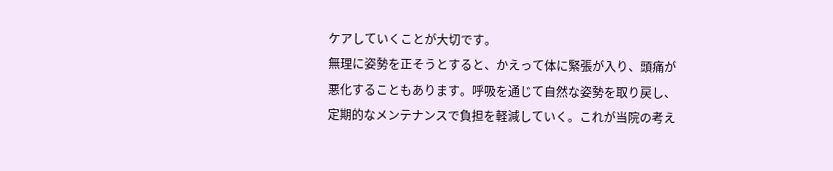ケアしていくことが大切です。
無理に姿勢を正そうとすると、かえって体に緊張が入り、頭痛が悪化することもあります。呼吸を通じて自然な姿勢を取り戻し、定期的なメンテナンスで負担を軽減していく。これが当院の考え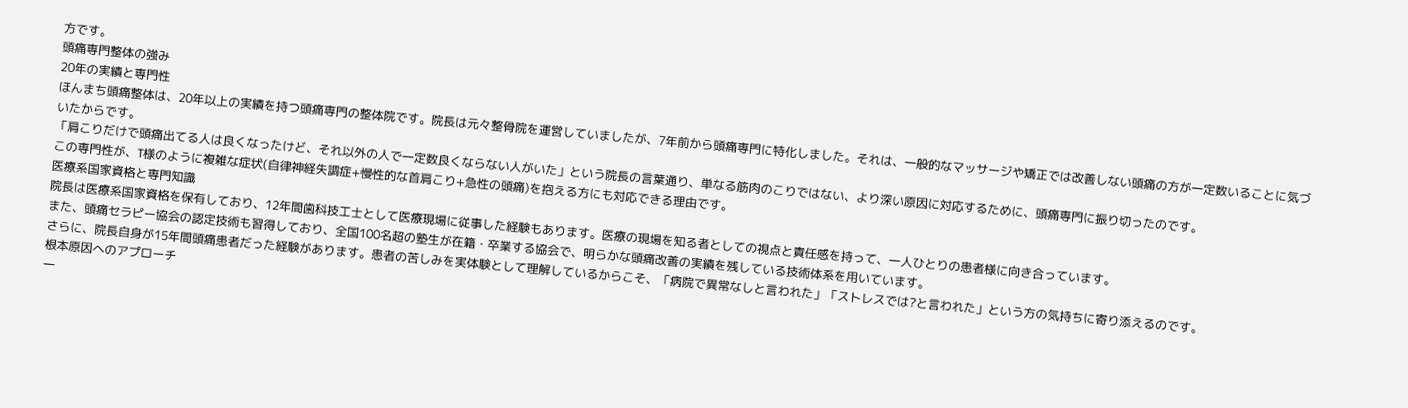方です。
頭痛専門整体の強み
20年の実績と専門性
ほんまち頭痛整体は、20年以上の実績を持つ頭痛専門の整体院です。院長は元々整骨院を運営していましたが、7年前から頭痛専門に特化しました。それは、一般的なマッサージや矯正では改善しない頭痛の方が一定数いることに気づいたからです。
「肩こりだけで頭痛出てる人は良くなったけど、それ以外の人で一定数良くならない人がいた」という院長の言葉通り、単なる筋肉のこりではない、より深い原因に対応するために、頭痛専門に振り切ったのです。
この専門性が、T様のように複雑な症状(自律神経失調症+慢性的な首肩こり+急性の頭痛)を抱える方にも対応できる理由です。
医療系国家資格と専門知識
院長は医療系国家資格を保有しており、12年間歯科技工士として医療現場に従事した経験もあります。医療の現場を知る者としての視点と責任感を持って、一人ひとりの患者様に向き合っています。
また、頭痛セラピー協会の認定技術も習得しており、全国100名超の塾生が在籍・卒業する協会で、明らかな頭痛改善の実績を残している技術体系を用いています。
さらに、院長自身が15年間頭痛患者だった経験があります。患者の苦しみを実体験として理解しているからこそ、「病院で異常なしと言われた」「ストレスでは?と言われた」という方の気持ちに寄り添えるのです。
根本原因へのアプローチ
一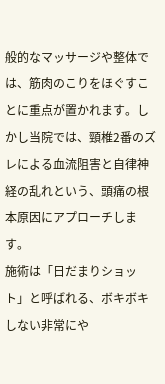般的なマッサージや整体では、筋肉のこりをほぐすことに重点が置かれます。しかし当院では、頸椎2番のズレによる血流阻害と自律神経の乱れという、頭痛の根本原因にアプローチします。
施術は「日だまりショット」と呼ばれる、ボキボキしない非常にや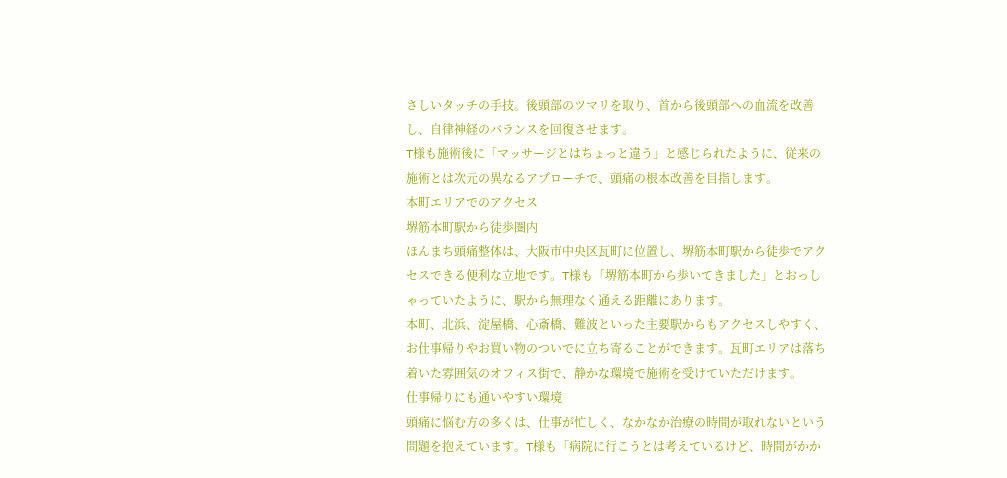さしいタッチの手技。後頭部のツマリを取り、首から後頭部への血流を改善し、自律神経のバランスを回復させます。
T様も施術後に「マッサージとはちょっと違う」と感じられたように、従来の施術とは次元の異なるアプローチで、頭痛の根本改善を目指します。
本町エリアでのアクセス
堺筋本町駅から徒歩圏内
ほんまち頭痛整体は、大阪市中央区瓦町に位置し、堺筋本町駅から徒歩でアクセスできる便利な立地です。T様も「堺筋本町から歩いてきました」とおっしゃっていたように、駅から無理なく通える距離にあります。
本町、北浜、淀屋橋、心斎橋、難波といった主要駅からもアクセスしやすく、お仕事帰りやお買い物のついでに立ち寄ることができます。瓦町エリアは落ち着いた雰囲気のオフィス街で、静かな環境で施術を受けていただけます。
仕事帰りにも通いやすい環境
頭痛に悩む方の多くは、仕事が忙しく、なかなか治療の時間が取れないという問題を抱えています。T様も「病院に行こうとは考えているけど、時間がかか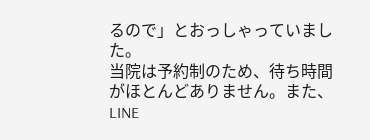るので」とおっしゃっていました。
当院は予約制のため、待ち時間がほとんどありません。また、LINE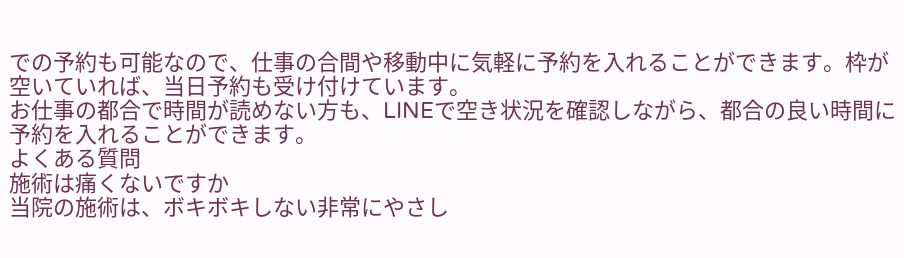での予約も可能なので、仕事の合間や移動中に気軽に予約を入れることができます。枠が空いていれば、当日予約も受け付けています。
お仕事の都合で時間が読めない方も、LINEで空き状況を確認しながら、都合の良い時間に予約を入れることができます。
よくある質問
施術は痛くないですか
当院の施術は、ボキボキしない非常にやさし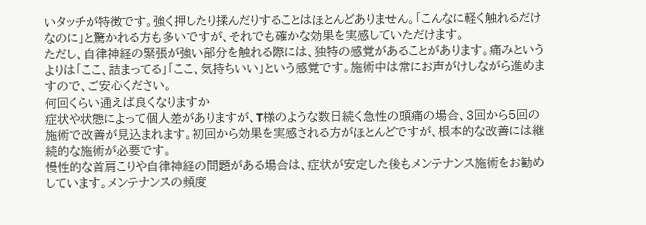いタッチが特徴です。強く押したり揉んだりすることはほとんどありません。「こんなに軽く触れるだけなのに」と驚かれる方も多いですが、それでも確かな効果を実感していただけます。
ただし、自律神経の緊張が強い部分を触れる際には、独特の感覚があることがあります。痛みというよりは「ここ、詰まってる」「ここ、気持ちいい」という感覚です。施術中は常にお声がけしながら進めますので、ご安心ください。
何回くらい通えば良くなりますか
症状や状態によって個人差がありますが、T様のような数日続く急性の頭痛の場合、3回から5回の施術で改善が見込まれます。初回から効果を実感される方がほとんどですが、根本的な改善には継続的な施術が必要です。
慢性的な首肩こりや自律神経の問題がある場合は、症状が安定した後もメンテナンス施術をお勧めしています。メンテナンスの頻度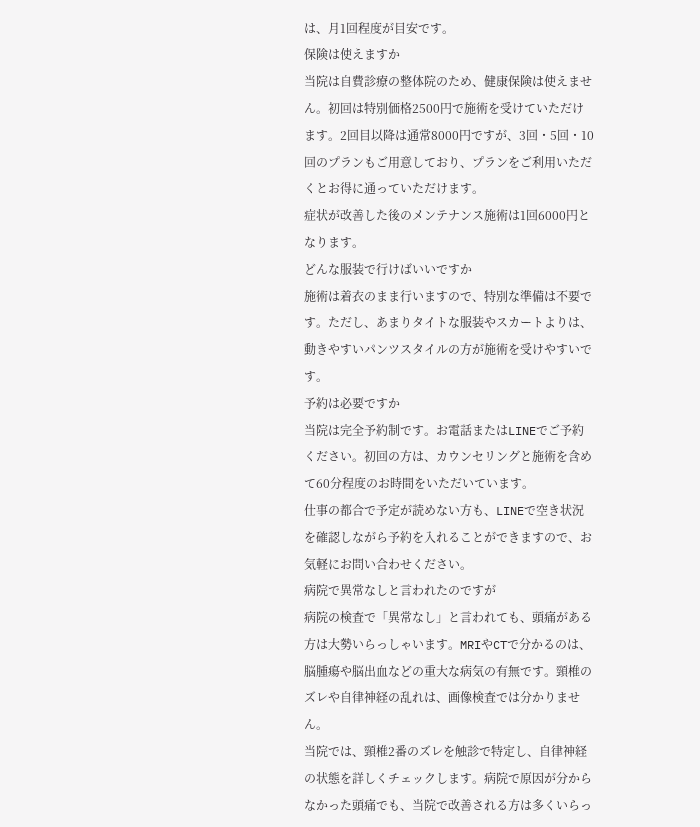は、月1回程度が目安です。
保険は使えますか
当院は自費診療の整体院のため、健康保険は使えません。初回は特別価格2500円で施術を受けていただけます。2回目以降は通常8000円ですが、3回・5回・10回のプランもご用意しており、プランをご利用いただくとお得に通っていただけます。
症状が改善した後のメンテナンス施術は1回6000円となります。
どんな服装で行けばいいですか
施術は着衣のまま行いますので、特別な準備は不要です。ただし、あまりタイトな服装やスカートよりは、動きやすいパンツスタイルの方が施術を受けやすいです。
予約は必要ですか
当院は完全予約制です。お電話またはLINEでご予約ください。初回の方は、カウンセリングと施術を含めて60分程度のお時間をいただいています。
仕事の都合で予定が読めない方も、LINEで空き状況を確認しながら予約を入れることができますので、お気軽にお問い合わせください。
病院で異常なしと言われたのですが
病院の検査で「異常なし」と言われても、頭痛がある方は大勢いらっしゃいます。MRIやCTで分かるのは、脳腫瘍や脳出血などの重大な病気の有無です。頸椎のズレや自律神経の乱れは、画像検査では分かりません。
当院では、頸椎2番のズレを触診で特定し、自律神経の状態を詳しくチェックします。病院で原因が分からなかった頭痛でも、当院で改善される方は多くいらっ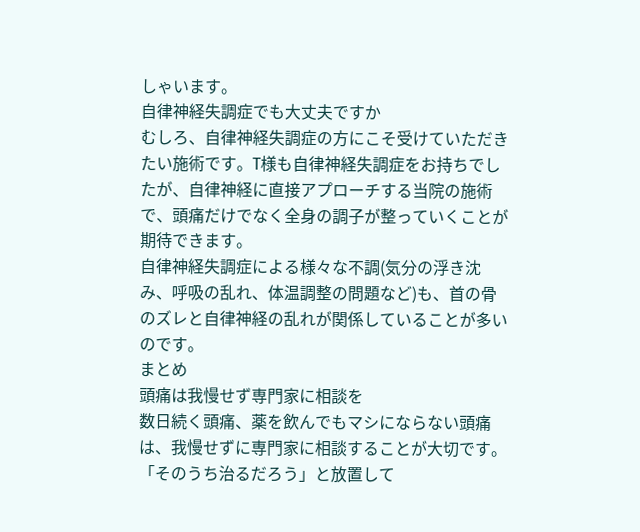しゃいます。
自律神経失調症でも大丈夫ですか
むしろ、自律神経失調症の方にこそ受けていただきたい施術です。T様も自律神経失調症をお持ちでしたが、自律神経に直接アプローチする当院の施術で、頭痛だけでなく全身の調子が整っていくことが期待できます。
自律神経失調症による様々な不調(気分の浮き沈み、呼吸の乱れ、体温調整の問題など)も、首の骨のズレと自律神経の乱れが関係していることが多いのです。
まとめ
頭痛は我慢せず専門家に相談を
数日続く頭痛、薬を飲んでもマシにならない頭痛は、我慢せずに専門家に相談することが大切です。「そのうち治るだろう」と放置して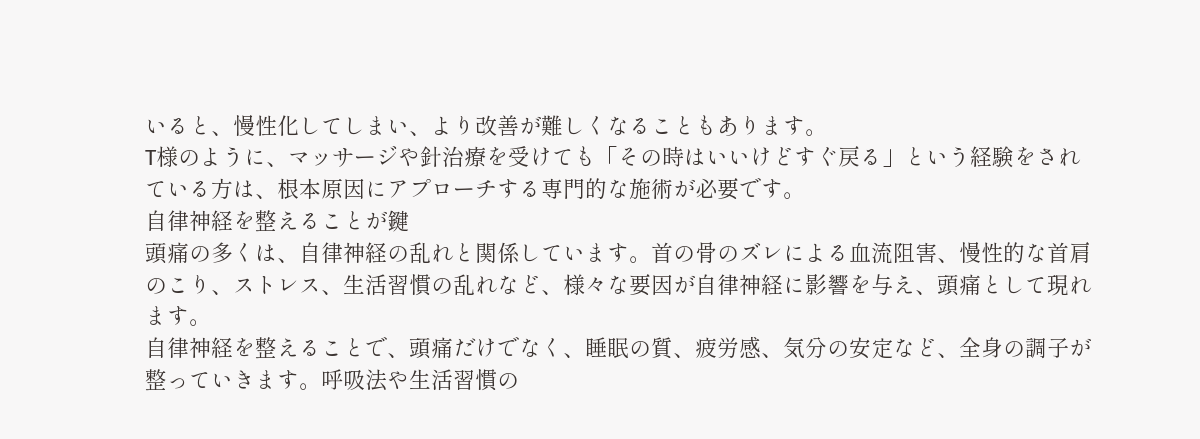いると、慢性化してしまい、より改善が難しくなることもあります。
T様のように、マッサージや針治療を受けても「その時はいいけどすぐ戻る」という経験をされている方は、根本原因にアプローチする専門的な施術が必要です。
自律神経を整えることが鍵
頭痛の多くは、自律神経の乱れと関係しています。首の骨のズレによる血流阻害、慢性的な首肩のこり、ストレス、生活習慣の乱れなど、様々な要因が自律神経に影響を与え、頭痛として現れます。
自律神経を整えることで、頭痛だけでなく、睡眠の質、疲労感、気分の安定など、全身の調子が整っていきます。呼吸法や生活習慣の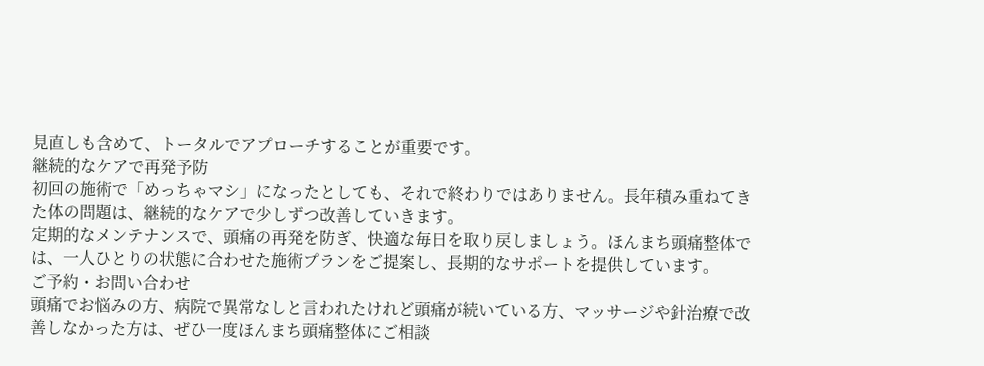見直しも含めて、トータルでアプローチすることが重要です。
継続的なケアで再発予防
初回の施術で「めっちゃマシ」になったとしても、それで終わりではありません。長年積み重ねてきた体の問題は、継続的なケアで少しずつ改善していきます。
定期的なメンテナンスで、頭痛の再発を防ぎ、快適な毎日を取り戻しましょう。ほんまち頭痛整体では、一人ひとりの状態に合わせた施術プランをご提案し、長期的なサポートを提供しています。
ご予約・お問い合わせ
頭痛でお悩みの方、病院で異常なしと言われたけれど頭痛が続いている方、マッサージや針治療で改善しなかった方は、ぜひ一度ほんまち頭痛整体にご相談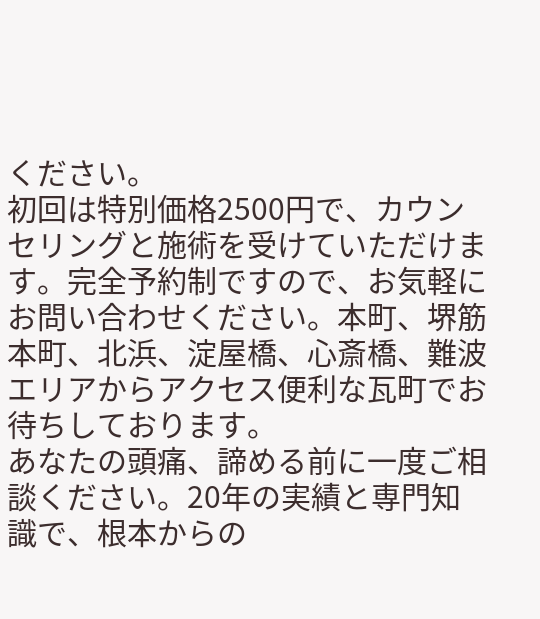ください。
初回は特別価格2500円で、カウンセリングと施術を受けていただけます。完全予約制ですので、お気軽にお問い合わせください。本町、堺筋本町、北浜、淀屋橋、心斎橋、難波エリアからアクセス便利な瓦町でお待ちしております。
あなたの頭痛、諦める前に一度ご相談ください。20年の実績と専門知識で、根本からの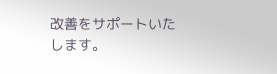改善をサポートいたします。